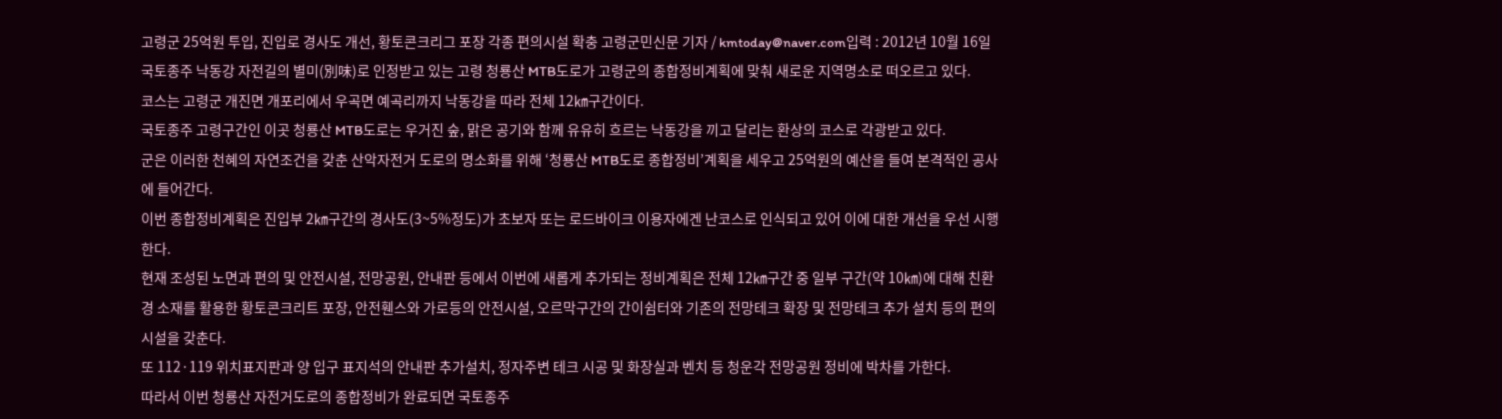고령군 25억원 투입, 진입로 경사도 개선, 황토콘크리그 포장 각종 편의시설 확충 고령군민신문 기자 / kmtoday@naver.com입력 : 2012년 10월 16일
국토종주 낙동강 자전길의 별미(別味)로 인정받고 있는 고령 청룡산 MTB도로가 고령군의 종합정비계획에 맞춰 새로운 지역명소로 떠오르고 있다.
코스는 고령군 개진면 개포리에서 우곡면 예곡리까지 낙동강을 따라 전체 12㎞구간이다.
국토종주 고령구간인 이곳 청룡산 MTB도로는 우거진 숲, 맑은 공기와 함께 유유히 흐르는 낙동강을 끼고 달리는 환상의 코스로 각광받고 있다.
군은 이러한 천혜의 자연조건을 갖춘 산악자전거 도로의 명소화를 위해 ‘청룡산 MTB도로 종합정비’계획을 세우고 25억원의 예산을 들여 본격적인 공사에 들어간다.
이번 종합정비계획은 진입부 2㎞구간의 경사도(3~5%정도)가 초보자 또는 로드바이크 이용자에겐 난코스로 인식되고 있어 이에 대한 개선을 우선 시행한다.
현재 조성된 노면과 편의 및 안전시설, 전망공원, 안내판 등에서 이번에 새롭게 추가되는 정비계획은 전체 12㎞구간 중 일부 구간(약 10㎞)에 대해 친환경 소재를 활용한 황토콘크리트 포장, 안전휀스와 가로등의 안전시설, 오르막구간의 간이쉼터와 기존의 전망테크 확장 및 전망테크 추가 설치 등의 편의시설을 갖춘다.
또 112·119 위치표지판과 양 입구 표지석의 안내판 추가설치, 정자주변 테크 시공 및 화장실과 벤치 등 청운각 전망공원 정비에 박차를 가한다.
따라서 이번 청룡산 자전거도로의 종합정비가 완료되면 국토종주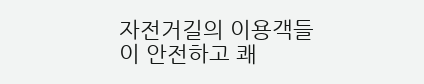자전거길의 이용객들이 안전하고 쾌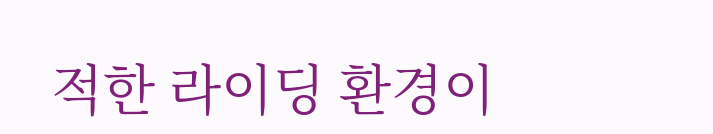적한 라이딩 환경이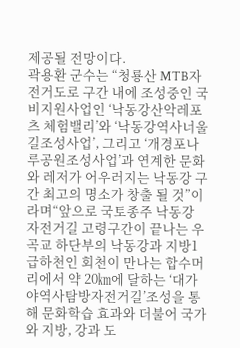제공될 전망이다.
곽용환 군수는 “청룡산 MTB자전거도로 구간 내에 조성중인 국비지원사업인 ‘낙동강산악레포츠 체험밸리’와 ‘낙동강역사너울길조성사업’, 그리고 ‘개경포나루공원조성사업’과 연계한 문화와 레저가 어우러지는 낙동강 구간 최고의 명소가 창출 될 것”이라며“앞으로 국토종주 낙동강 자전거길 고령구간이 끝나는 우곡교 하단부의 낙동강과 지방1급하천인 회천이 만나는 합수머리에서 약 20㎞에 달하는 ‘대가야역사탐방자전거길’조성을 통해 문화학습 효과와 더불어 국가와 지방, 강과 도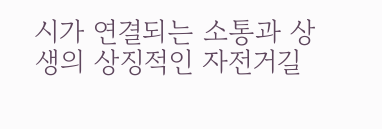시가 연결되는 소통과 상생의 상징적인 자전거길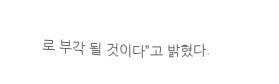로 부각 될 것이다”고 밝혔다.